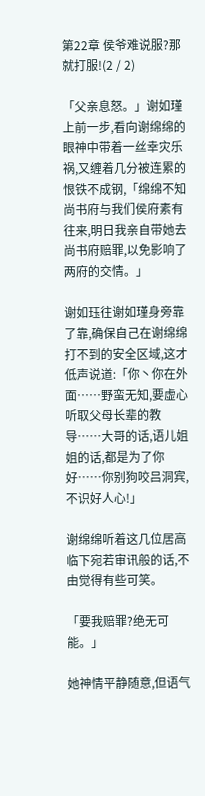第22章 侯爷难说服?那就打服!(2 / 2)

「父亲息怒。」谢如瑾上前一步,看向谢绵绵的眼神中带着一丝幸灾乐祸,又缠着几分被连累的恨铁不成钢,「绵绵不知尚书府与我们侯府素有往来,明日我亲自带她去尚书府赔罪,以免影响了两府的交情。」

谢如珏往谢如瑾身旁靠了靠,确保自己在谢绵绵打不到的安全区域,这才低声说道:「你丶你在外面……野蛮无知,要虚心听取父母长辈的教导……大哥的话,语儿姐姐的话,都是为了你好……你别狗咬吕洞宾,不识好人心!」

谢绵绵听着这几位居高临下宛若审讯般的话,不由觉得有些可笑。

「要我赔罪?绝无可能。」

她神情平静随意,但语气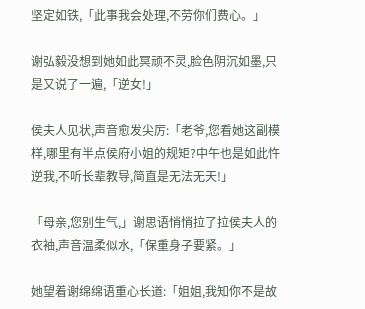坚定如铁,「此事我会处理,不劳你们费心。」

谢弘毅没想到她如此冥顽不灵,脸色阴沉如墨,只是又说了一遍,「逆女!」

侯夫人见状,声音愈发尖厉:「老爷,您看她这副模样,哪里有半点侯府小姐的规矩?中午也是如此忤逆我,不听长辈教导,简直是无法无天!」

「母亲,您别生气,」谢思语悄悄拉了拉侯夫人的衣袖,声音温柔似水,「保重身子要紧。」

她望着谢绵绵语重心长道:「姐姐,我知你不是故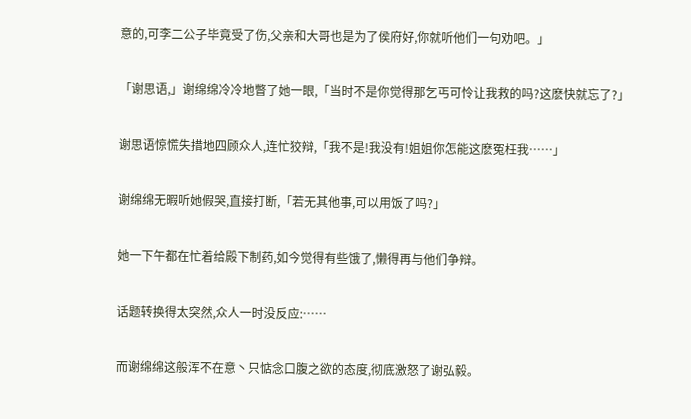意的,可李二公子毕竟受了伤,父亲和大哥也是为了侯府好,你就听他们一句劝吧。」

「谢思语,」谢绵绵冷冷地瞥了她一眼,「当时不是你觉得那乞丐可怜让我救的吗?这麽快就忘了?」

谢思语惊慌失措地四顾众人,连忙狡辩,「我不是!我没有!姐姐你怎能这麽冤枉我……」

谢绵绵无暇听她假哭,直接打断,「若无其他事,可以用饭了吗?」

她一下午都在忙着给殿下制药,如今觉得有些饿了,懒得再与他们争辩。

话题转换得太突然,众人一时没反应:……

而谢绵绵这般浑不在意丶只惦念口腹之欲的态度,彻底激怒了谢弘毅。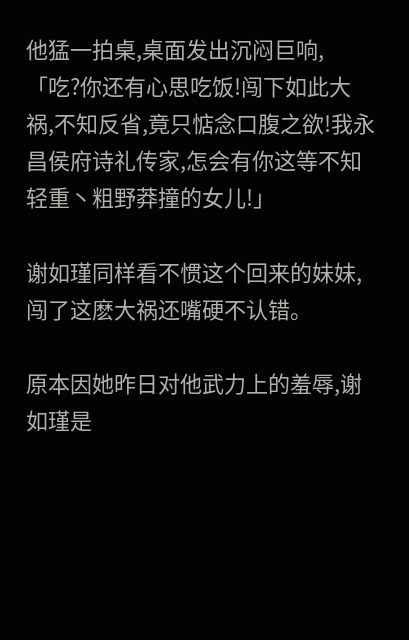他猛一拍桌,桌面发出沉闷巨响,「吃?你还有心思吃饭!闯下如此大祸,不知反省,竟只惦念口腹之欲!我永昌侯府诗礼传家,怎会有你这等不知轻重丶粗野莽撞的女儿!」

谢如瑾同样看不惯这个回来的妹妹,闯了这麽大祸还嘴硬不认错。

原本因她昨日对他武力上的羞辱,谢如瑾是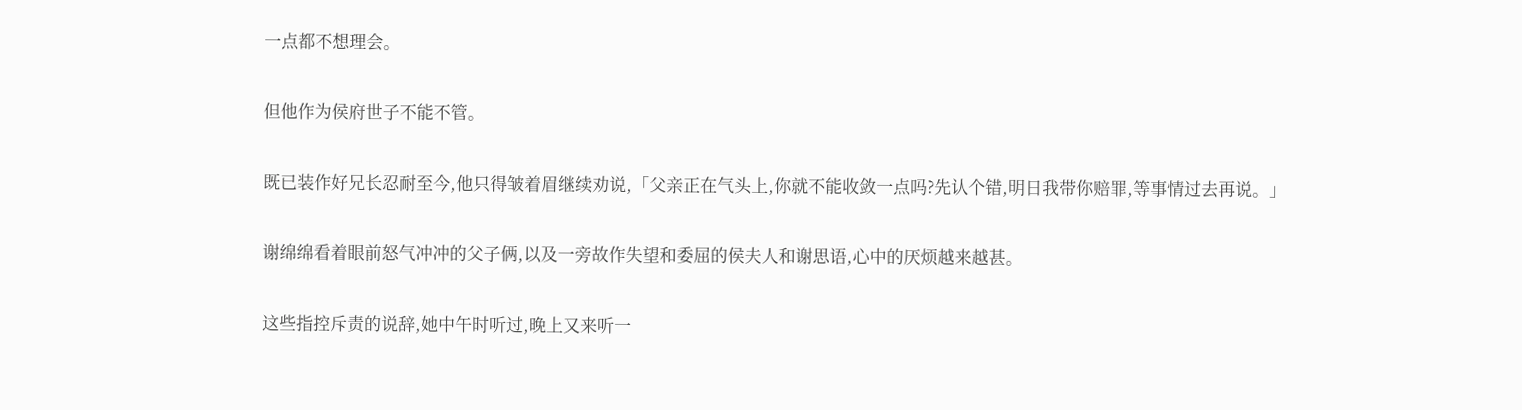一点都不想理会。

但他作为侯府世子不能不管。

既已装作好兄长忍耐至今,他只得皱着眉继续劝说,「父亲正在气头上,你就不能收敛一点吗?先认个错,明日我带你赔罪,等事情过去再说。」

谢绵绵看着眼前怒气冲冲的父子俩,以及一旁故作失望和委屈的侯夫人和谢思语,心中的厌烦越来越甚。

这些指控斥责的说辞,她中午时听过,晚上又来听一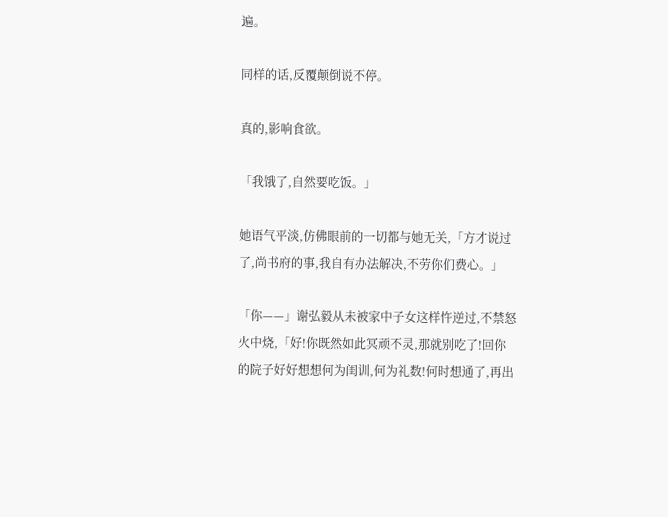遍。

同样的话,反覆颠倒说不停。

真的,影响食欲。

「我饿了,自然要吃饭。」

她语气平淡,仿佛眼前的一切都与她无关,「方才说过了,尚书府的事,我自有办法解决,不劳你们费心。」

「你——」谢弘毅从未被家中子女这样忤逆过,不禁怒火中烧,「好!你既然如此冥顽不灵,那就别吃了!回你的院子好好想想何为闺训,何为礼数!何时想通了,再出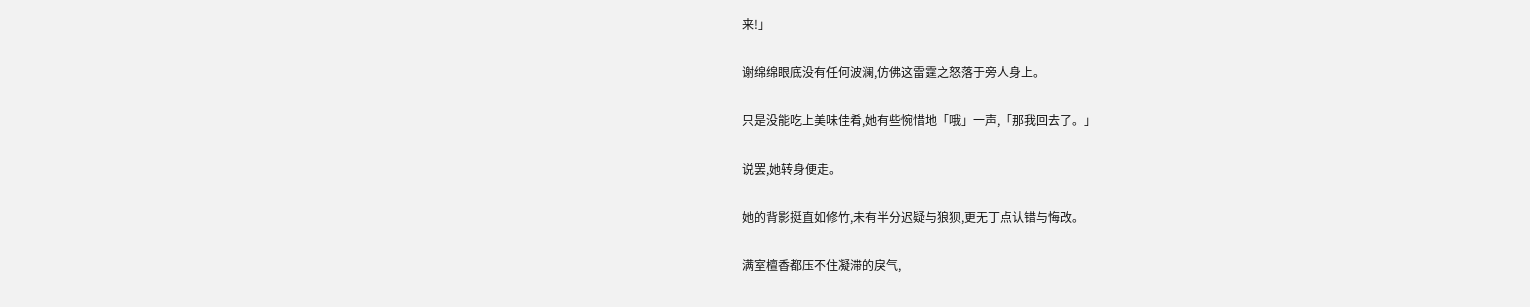来!」

谢绵绵眼底没有任何波澜,仿佛这雷霆之怒落于旁人身上。

只是没能吃上美味佳肴,她有些惋惜地「哦」一声,「那我回去了。」

说罢,她转身便走。

她的背影挺直如修竹,未有半分迟疑与狼狈,更无丁点认错与悔改。

满室檀香都压不住凝滞的戾气,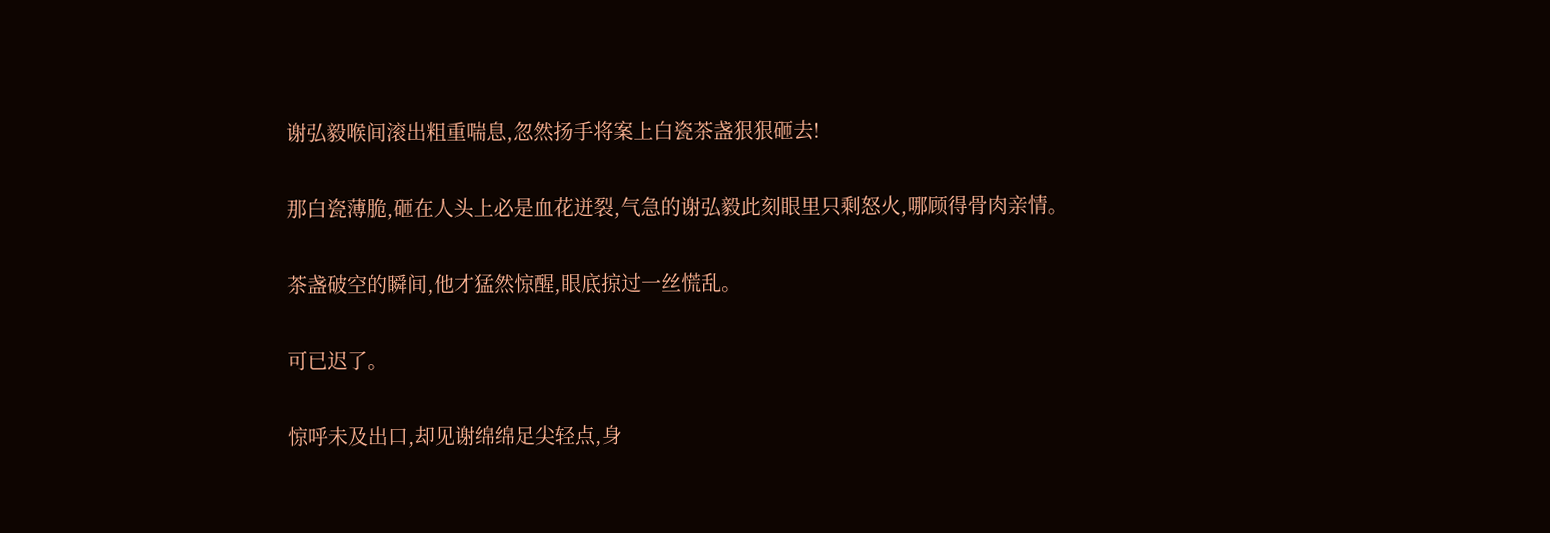谢弘毅喉间滚出粗重喘息,忽然扬手将案上白瓷茶盏狠狠砸去!

那白瓷薄脆,砸在人头上必是血花迸裂,气急的谢弘毅此刻眼里只剩怒火,哪顾得骨肉亲情。

茶盏破空的瞬间,他才猛然惊醒,眼底掠过一丝慌乱。

可已迟了。

惊呼未及出口,却见谢绵绵足尖轻点,身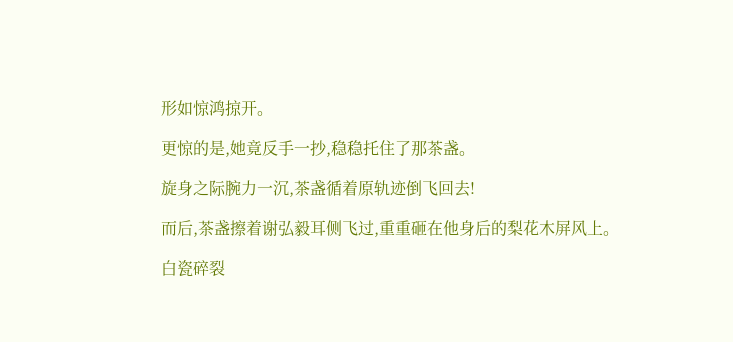形如惊鸿掠开。

更惊的是,她竟反手一抄,稳稳托住了那茶盏。

旋身之际腕力一沉,茶盏循着原轨迹倒飞回去!

而后,茶盏擦着谢弘毅耳侧飞过,重重砸在他身后的梨花木屏风上。

白瓷碎裂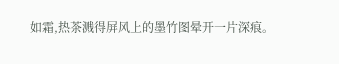如霜,热茶溅得屏风上的墨竹图晕开一片深痕。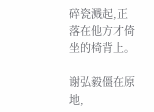碎瓷溅起,正落在他方才倚坐的椅背上。

谢弘毅僵在原地,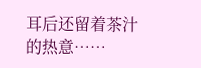耳后还留着茶汁的热意……